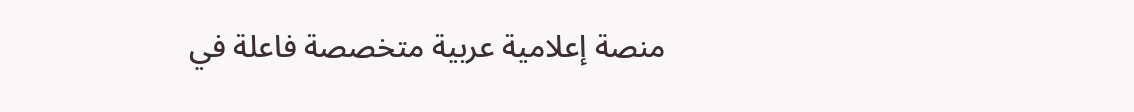منصة إعلامية عربية متخصصة فاعلة في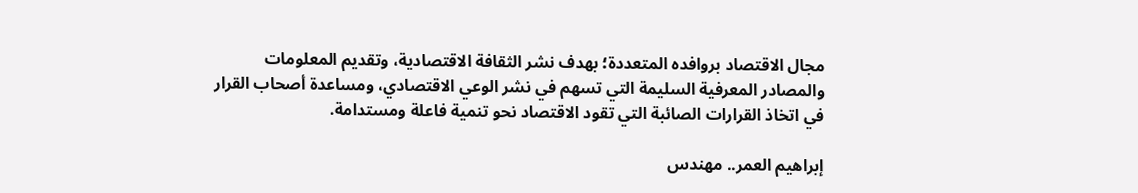مجال الاقتصاد بروافده المتعددة؛ بهدف نشر الثقافة الاقتصادية، وتقديم المعلومات والمصادر المعرفية السليمة التي تسهم في نشر الوعي الاقتصادي، ومساعدة أصحاب القرار في اتخاذ القرارات الصائبة التي تقود الاقتصاد نحو تنمية فاعلة ومستدامة.

إبراهيم العمر.. مهندس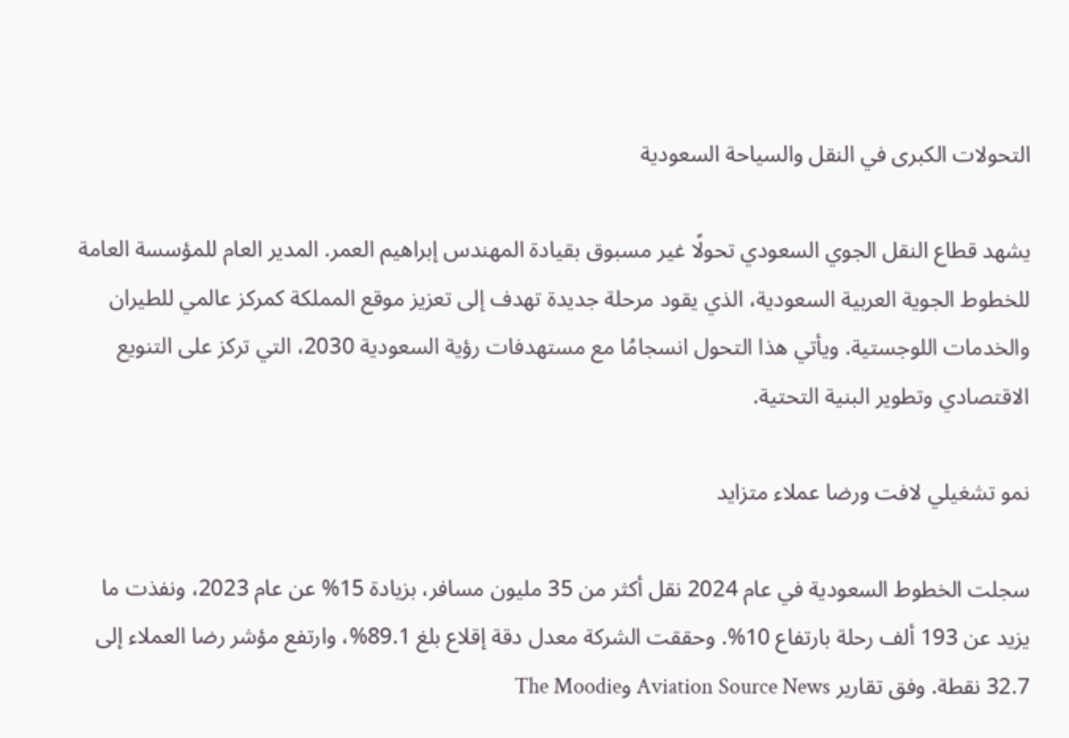التحولات الكبرى في النقل والسياحة السعودية

يشهد قطاع النقل الجوي السعودي تحولًا غير مسبوق بقيادة المهندس إبراهيم العمر. المدير العام للمؤسسة العامة للخطوط الجوية العربية السعودية، الذي يقود مرحلة جديدة تهدف إلى تعزيز موقع المملكة كمركز عالمي للطيران والخدمات اللوجستية. ويأتي هذا التحول انسجامُا مع مستهدفات رؤية السعودية 2030، التي تركز على التنويع الاقتصادي وتطوير البنية التحتية.

نمو تشغيلي لافت ورضا عملاء متزايد

سجلت الخطوط السعودية في عام 2024 نقل أكثر من 35 مليون مسافر، بزيادة 15% عن عام 2023، ونفذت ما يزيد عن 193 ألف رحلة بارتفاع 10%. وحققت الشركة معدل دقة إقلاع بلغ 89.1%، وارتفع مؤشر رضا العملاء إلى 32.7 نقطة. وفق تقارير Aviation Source News وThe Moodie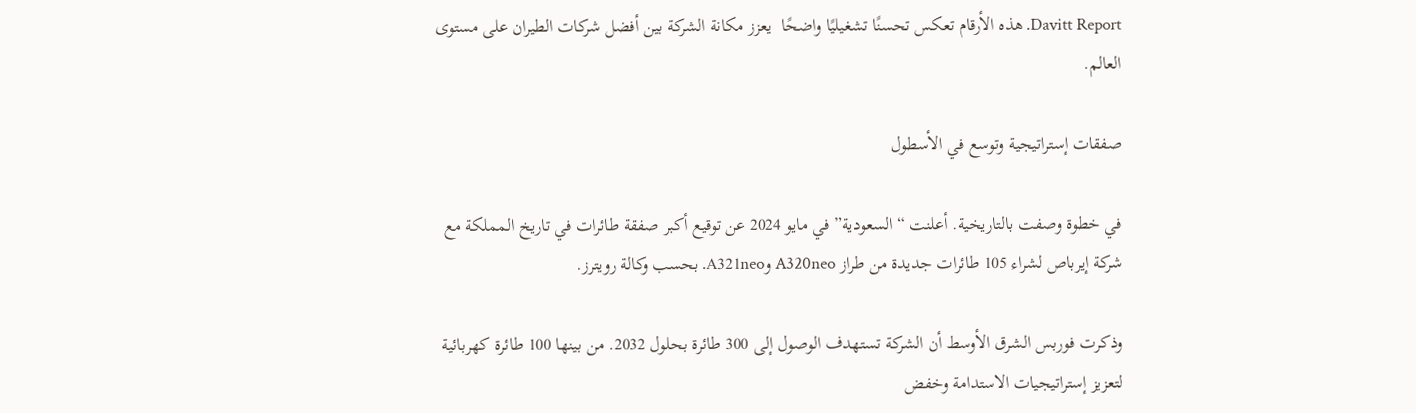Davitt Report. هذه الأرقام تعكس تحسنًا تشغيليًا واضحًا  يعزز مكانة الشركة بين أفضل شركات الطيران على مستوى العالم.

صفقات إستراتيجية وتوسع في الأسطول

في خطوة وصفت بالتاريخية. أعلنت “السعودية” في مايو 2024 عن توقيع أكبر صفقة طائرات في تاريخ المملكة مع شركة إيرباص لشراء 105 طائرات جديدة من طراز A320neo وA321neo. بحسب وكالة رويترز.

وذكرت فوربس الشرق الأوسط أن الشركة تستهدف الوصول إلى 300 طائرة بحلول 2032. من بينها 100 طائرة كهربائية لتعزيز إستراتيجيات الاستدامة وخفض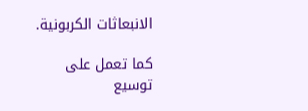الانبعاثات الكربونية.

كما تعمل على توسيع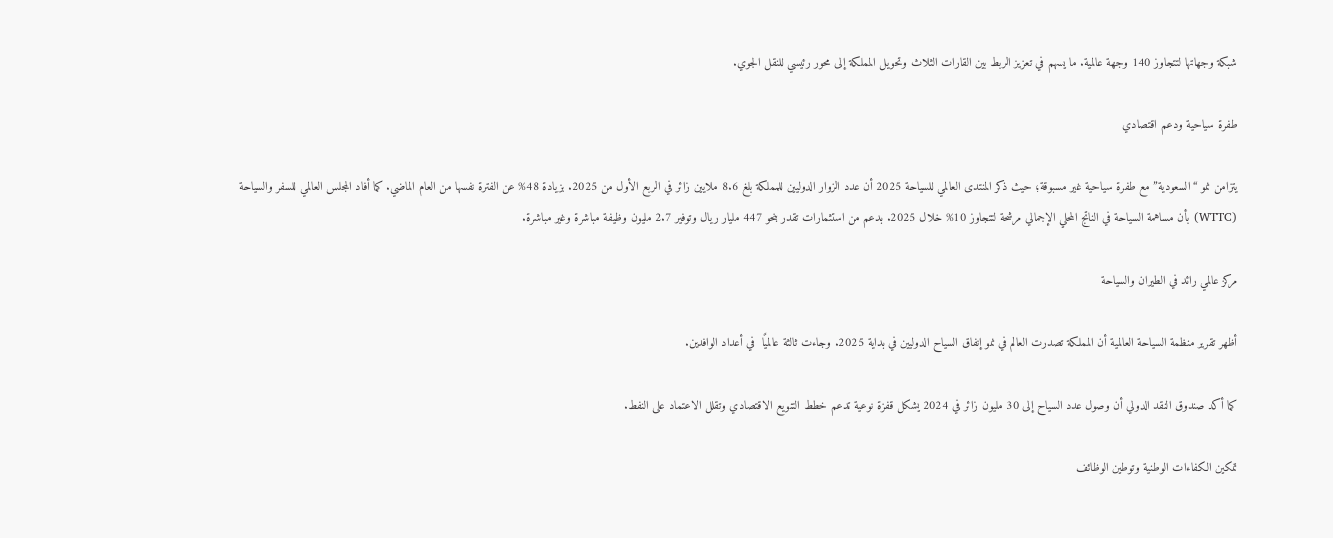شبكة وجهاتها لتتجاوز 140 وجهة عالمية. ما يسهم في تعزيز الربط بين القارات الثلاث وتحويل المملكة إلى محور رئيسي للنقل الجوي.

طفرة سياحية ودعم اقتصادي

يتزامن نمو “السعودية” مع طفرة سياحية غير مسبوقة؛ حيث ذكر المنتدى العالمي للسياحة 2025 أن عدد الزوار الدوليين للمملكة بلغ 8.6 ملايين زائر في الربع الأول من 2025. بزيادة 48% عن الفترة نفسها من العام الماضي. كما أفاد المجلس العالمي للسفر والسياحة (WTTC) بأن مساهمة السياحة في الناتج المحلي الإجمالي مرشحة لتتجاوز 10% خلال 2025. بدعم من استثمارات تقدر بنحو 447 مليار ريال وتوفير 2.7 مليون وظيفة مباشرة وغير مباشرة.

مركز عالمي رائد في الطيران والسياحة

أظهر تقرير منظمة السياحة العالمية أن المملكة تصدرت العالم في نمو إنفاق السياح الدوليين في بداية 2025. وجاءت ثالثة عالميًا  في أعداد الوافدين.

كما أكد صندوق النقد الدولي أن وصول عدد السياح إلى 30 مليون زائر في 2024 يشكل قفزة نوعية تدعم خطط التنويع الاقتصادي وتقلل الاعتماد على النفط.

تمكين الكفاءات الوطنية وتوطين الوظائف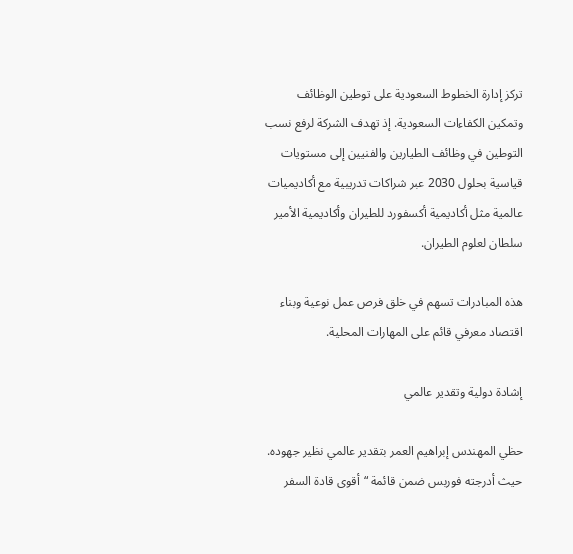تركز إدارة الخطوط السعودية على توطين الوظائف وتمكين الكفاءات السعودية. إذ تهدف الشركة لرفع نسب التوطين في وظائف الطيارين والفنيين إلى مستويات قياسية بحلول 2030 عبر شراكات تدريبية مع أكاديميات عالمية مثل أكاديمية أكسفورد للطيران وأكاديمية الأمير سلطان لعلوم الطيران.

هذه المبادرات تسهم في خلق فرص عمل نوعية وبناء اقتصاد معرفي قائم على المهارات المحلية.

إشادة دولية وتقدير عالمي

حظي المهندس إبراهيم العمر بتقدير عالمي نظير جهوده. حيث أدرجته فوربس ضمن قائمة “أقوى قادة السفر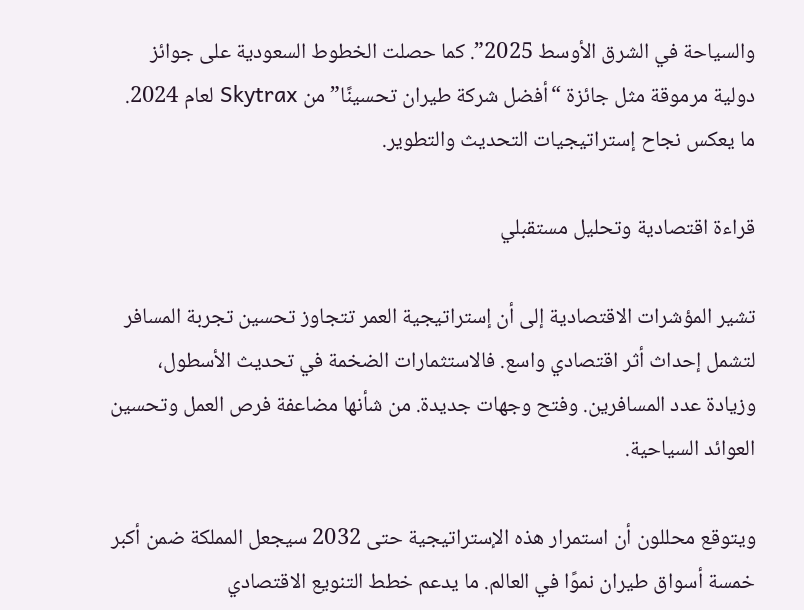والسياحة في الشرق الأوسط 2025”. كما حصلت الخطوط السعودية على جوائز دولية مرموقة مثل جائزة “أفضل شركة طيران تحسينًا” من Skytrax لعام 2024. ما يعكس نجاح إستراتيجيات التحديث والتطوير.

قراءة اقتصادية وتحليل مستقبلي

تشير المؤشرات الاقتصادية إلى أن إستراتيجية العمر تتجاوز تحسين تجربة المسافر لتشمل إحداث أثر اقتصادي واسع. فالاستثمارات الضخمة في تحديث الأسطول، وزيادة عدد المسافرين. وفتح وجهات جديدة. من شأنها مضاعفة فرص العمل وتحسين العوائد السياحية.

ويتوقع محللون أن استمرار هذه الإستراتيجية حتى 2032 سيجعل المملكة ضمن أكبر خمسة أسواق طيران نموًا في العالم. ما يدعم خطط التنويع الاقتصادي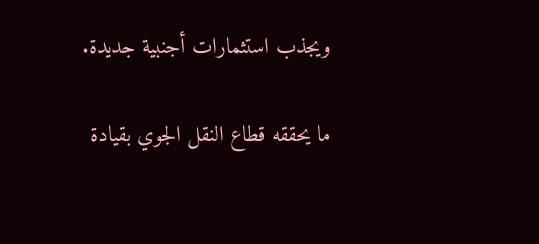ويجذب استثمارات أجنبية جديدة.

ما يحققه قطاع النقل الجوي بقيادة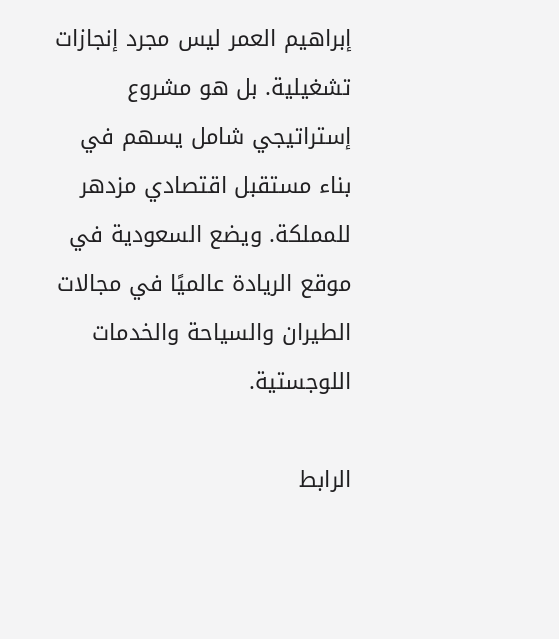إبراهيم العمر ليس مجرد إنجازات تشغيلية. بل هو مشروع إستراتيجي شامل يسهم في بناء مستقبل اقتصادي مزدهر للمملكة. ويضع السعودية في موقع الريادة عالميًا في مجالات الطيران والسياحة والخدمات اللوجستية.

الرابط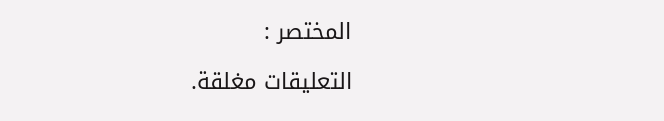المختصر :

التعليقات مغلقة.